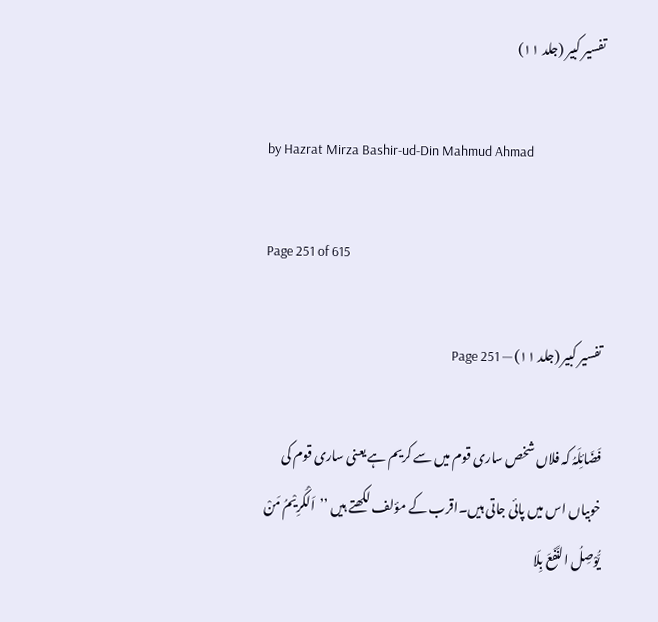تفسیر کبیر (جلد ۱۱)

by Hazrat Mirza Bashir-ud-Din Mahmud Ahmad

Page 251 of 615

تفسیر کبیر (جلد ۱۱) — Page 251

فَضَائِلَہُ کہ فلاں شخص ساری قوم میں سے کریم ہے یعنی ساری قوم کی خوبیاں اس میں پائی جاتی ہیں۔اقرب کے مؤلف لکھتے ہیں ’’اَلْکَرِیْمُ مَنْ یُّوْصِلُ النَّفَعَ بِلَا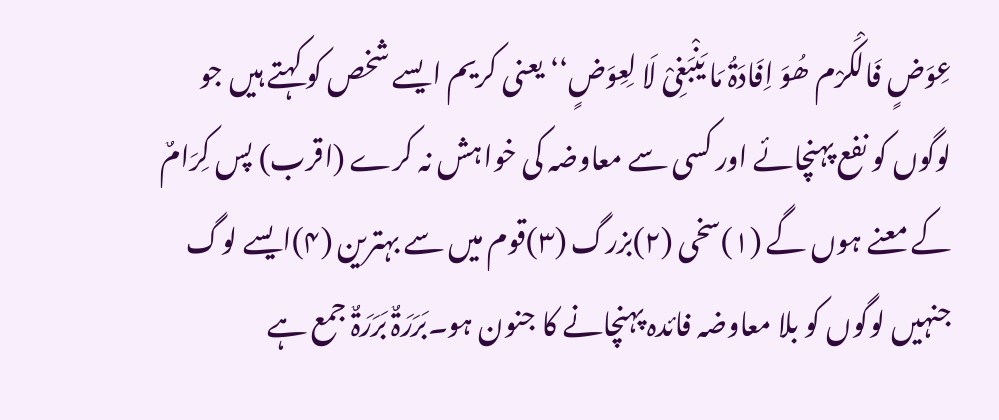عِوَضٍ فَالْکَرْم ھُوَ اِفَادَۃُ مَا یَنْبَغِیْ لَا لِعِوَضٍ‘‘ یعنی کریم ایسے شخص کو کہتے ہیں جو لوگوں کو نفع پہنچائے اور کسی سے معاوضہ کی خواہش نہ کرے (اقرب) پس کِرَامٌ کے معنے ہوں گے (۱)سخی (۲)بزرگ (۳)قوم میں سے بہترین (۴)ایسے لوگ جنہیں لوگوں کو بلا معاوضہ فائدہ پہنچانے کا جنون ہو۔بَرَرَۃٌ بَرَرَۃٌ جمع ہے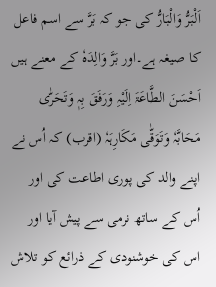اَلْبَرُّ وَالْبَارُّ کی جو کہ بَرَّ سے اسم فاعل کا صیغہ ہے۔اور بَرَّ وَالِدَہٗ کے معنے ہیں اَحْسَنَ الطَّاعَۃَ اِلَیْہِ وَرَفَقَ بِہٖ وَتَحَرّٰی مَحَابَّہٗ وَتَوَقّٰی مَکَارِہَہٗ (اقرب) کہ اُس نے اپنے والد کی پوری اطاعت کی اور اُس کے ساتھ نرمی سے پیش آیا اور اس کی خوشنودی کے ذرائع کو تلاش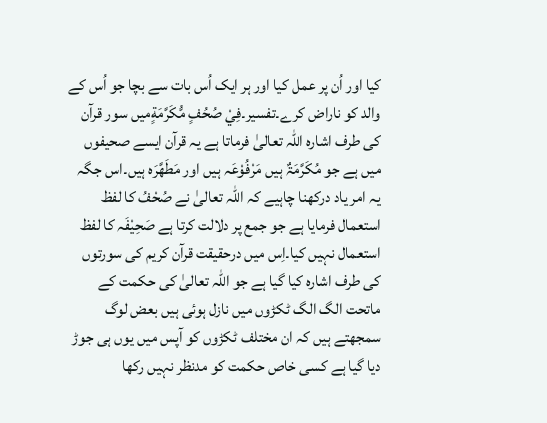کیا اور اُن پر عمل کیا اور ہر ایک اُس بات سے بچا جو اُس کے والد کو ناراض کرے۔تفسیر۔فِيْ صُحُفٍ مُّكَرَّمَةٍمیں سور قرآن کی طرف اشارہ اللہ تعالیٰ فرماتا ہے یہ قرآن ایسے صحیفوں میں ہے جو مُکَرَّمَۃٌ ہیں مَرْفُوْعَہ ہیں اور مَطَھَّرَہ ہیں۔اس جگہ یہ امر یاد درکھنا چاہیے کہ اللہ تعالیٰ نے صُحْفُ کا لفظ استعمال فرمایا ہے جو جمع پر دلالت کرتا ہے صَحِیْفَہ کا لفظ استعمال نہیں کیا۔اِس میں درحقیقت قرآن کریم کی سورتوں کی طرف اشارہ کیا گیا ہے جو اللہ تعالیٰ کی حکمت کے ماتحت الگ الگ ٹکڑوں میں نازل ہوئی ہیں بعض لوگ سمجھتے ہیں کہ ان مختلف ٹکڑوں کو آپس میں یوں ہی جوڑ دیا گیا ہے کسی خاص حکمت کو مدنظر نہیں رکھا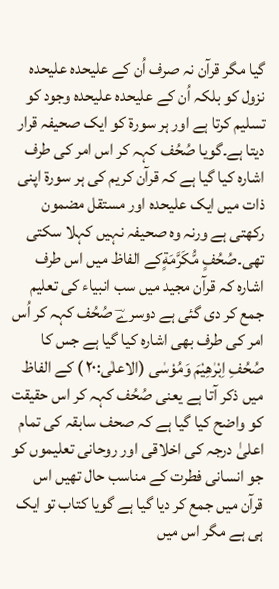گیا مگر قرآن نہ صرف اُن کے علیحدہ علیحدہ نزول کو بلکہ اُن کے علیحدہ علیحدہ وجود کو تسلیم کرتا ہے اور ہر سورۃ کو ایک صحیفہ قرار دیتا ہے۔گویا صُحُف کہہ کر اس امر کی طرف اشارہ کیا گیا ہے کہ قرآن کریم کی ہر سورۃ اپنی ذات میں ایک علیحدہ اور مستقل مضمون رکھتی ہے ورنہ وہ صحیفہ نہیں کہلا سکتی تھی۔صُحُفٍ مُّكَرَّمَةٍکے الفاظ میں اس طرف اشارہ کہ قرآن مجید میں سب انبیاء کی تعلیم جمع کر دی گئی ہے دوسرےؔ صُحُف کہہ کر اُس امر کی طرف بھی اشارہ کیا گیا ہے جس کا صُحُفِ اِبْرٰھِیْمَ وَمُوْسٰی (الاعلٰی:۲۰ ) کے الفاظ میں ذکر آتا ہے یعنی صُحُف کہہ کر اس حقیقت کو واضح کیا گیا ہے کہ صحف سابقہ کی تمام اعلیٰ درجہ کی اخلاقی اور روحانی تعلیموں کو جو انسانی فطرت کے مناسب حال تھیں اس قرآن میں جمع کر دیا گیا ہے گویا کتاب تو ایک ہی ہے مگر اس میں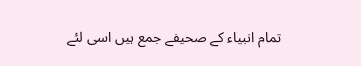تمام انبیاء کے صحیفے جمع ہیں اسی لئے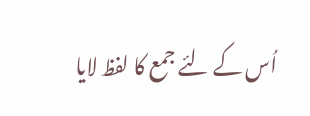اُس کے لئے جمع کا لفظ لایا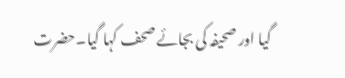گیا اور صحیفہ کی بجائے صحف کہا گیا۔حضرت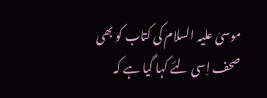موسیٰ علیہ السلام کی کتاب کو بھی صحف اِسی لئے کہا گیا ہے کہ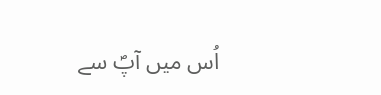اُس میں آپؐ سے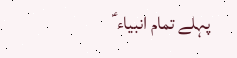پہلے تمام انبیاء ؑ